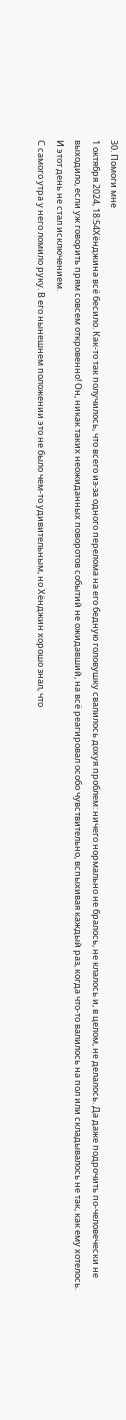30. Помоги мне
1 октября 2024, 18:54Хёнджина всё бесило. Как-то так получилось, что всего из-за одного перелома на его бедную головушку свалилось дохуя проблем: ничего нормально не бралось, не клалось и, в целом, не делалось. Да даже подрочить по-человечески не выходило, если уж говорить прям совсем откровенно! Он, никак таких неожиданных поворотов событий не ожидавший, на всё реагировал особо чувствительно, вспыхивая каждый раз, когда что-то валилось на пол или складывалось не так, как ему хотелось.
И этот день не стал исключением.
С самого утра у него ломило руку. В его нынешнем положении это не было чем-то удивительным, но Хёнджин хорошо знал, что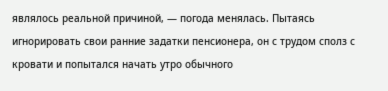являлось реальной причиной, — погода менялась. Пытаясь игнорировать свои ранние задатки пенсионера, он с трудом сполз с кровати и попытался начать утро обычного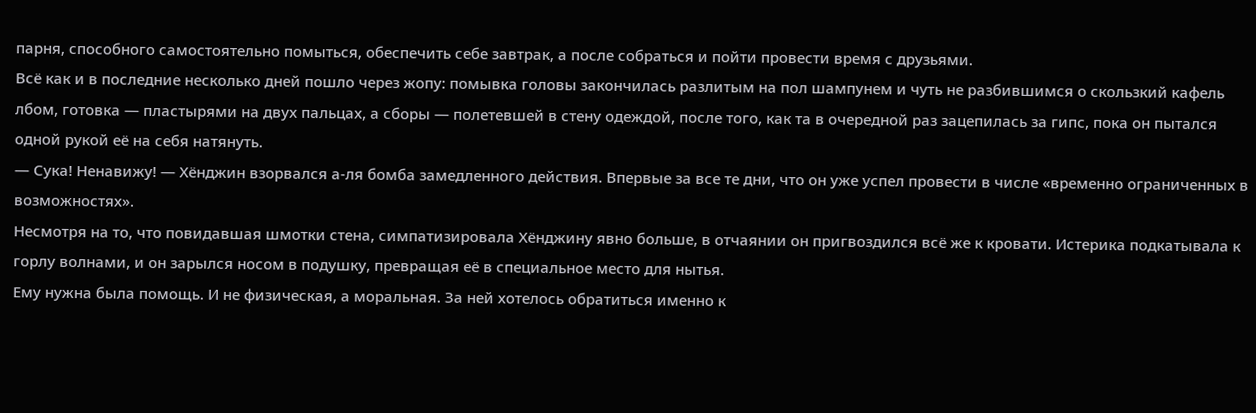парня, способного самостоятельно помыться, обеспечить себе завтрак, а после собраться и пойти провести время с друзьями.
Всё как и в последние несколько дней пошло через жопу: помывка головы закончилась разлитым на пол шампунем и чуть не разбившимся о скользкий кафель лбом, готовка — пластырями на двух пальцах, а сборы — полетевшей в стену одеждой, после того, как та в очередной раз зацепилась за гипс, пока он пытался одной рукой её на себя натянуть.
— Сука! Ненавижу! — Хёнджин взорвался а-ля бомба замедленного действия. Впервые за все те дни, что он уже успел провести в числе «временно ограниченных в возможностях».
Несмотря на то, что повидавшая шмотки стена, симпатизировала Хёнджину явно больше, в отчаянии он пригвоздился всё же к кровати. Истерика подкатывала к горлу волнами, и он зарылся носом в подушку, превращая её в специальное место для нытья.
Ему нужна была помощь. И не физическая, а моральная. За ней хотелось обратиться именно к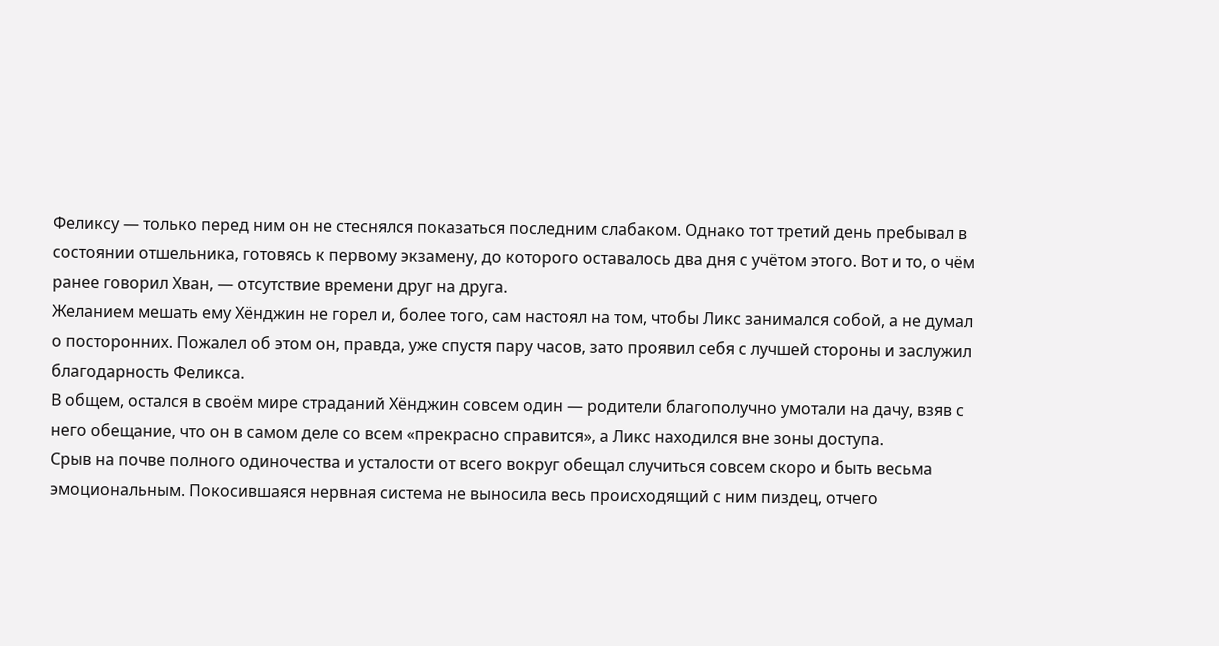Феликсу — только перед ним он не стеснялся показаться последним слабаком. Однако тот третий день пребывал в состоянии отшельника, готовясь к первому экзамену, до которого оставалось два дня с учётом этого. Вот и то, о чём ранее говорил Хван, — отсутствие времени друг на друга.
Желанием мешать ему Хёнджин не горел и, более того, сам настоял на том, чтобы Ликс занимался собой, а не думал о посторонних. Пожалел об этом он, правда, уже спустя пару часов, зато проявил себя с лучшей стороны и заслужил благодарность Феликса.
В общем, остался в своём мире страданий Хёнджин совсем один — родители благополучно умотали на дачу, взяв с него обещание, что он в самом деле со всем «прекрасно справится», а Ликс находился вне зоны доступа.
Срыв на почве полного одиночества и усталости от всего вокруг обещал случиться совсем скоро и быть весьма эмоциональным. Покосившаяся нервная система не выносила весь происходящий с ним пиздец, отчего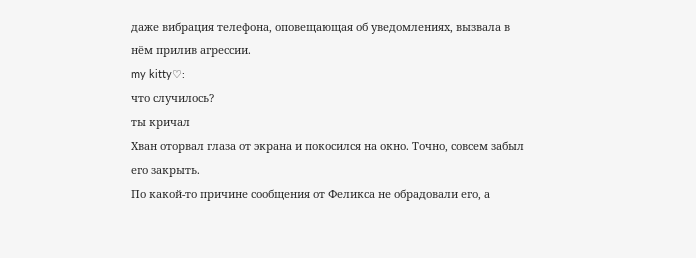даже вибрация телефона, оповещающая об уведомлениях, вызвала в нём прилив агрессии.
my kitty♡:
что случилось?
ты кричал
Хван оторвал глаза от экрана и покосился на окно. Точно, совсем забыл его закрыть.
По какой-то причине сообщения от Феликса не обрадовали его, а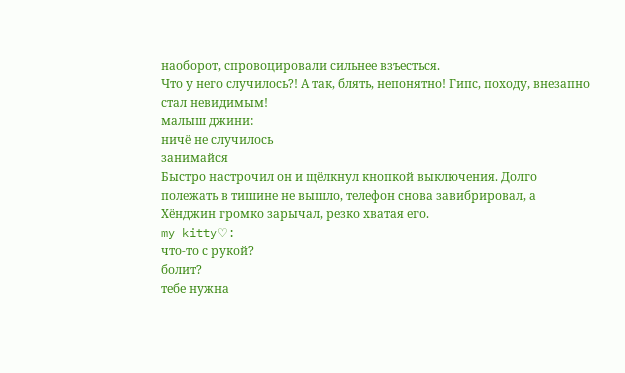наоборот, спровоцировали сильнее взъесться.
Что у него случилось?! А так, блять, непонятно! Гипс, походу, внезапно стал невидимым!
малыш джини:
ничё не случилось
занимайся
Быстро настрочил он и щёлкнул кнопкой выключения. Долго полежать в тишине не вышло, телефон снова завибрировал, а Хёнджин громко зарычал, резко хватая его.
my kitty♡:
что-то с рукой?
болит?
тебе нужна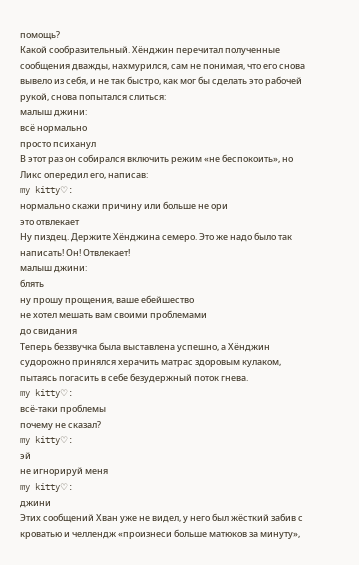помощь?
Какой сообразительный. Хёнджин перечитал полученные сообщения дважды, нахмурился, сам не понимая, что его снова вывело из себя, и не так быстро, как мог бы сделать это рабочей рукой, снова попытался слиться:
малыш джини:
всё нормально
просто психанул
В этот раз он собирался включить режим «не беспокоить», но Ликс опередил его, написав:
my kitty♡:
нормально скажи причину или больше не ори
это отвлекает
Ну пиздец. Держите Хёнджина семеро. Это же надо было так написать! Он! Отвлекает!
малыш джини:
блять
ну прошу прощения, ваше ебейшество
не хотел мешать вам своими проблемами
до свидания
Теперь беззвучка была выставлена успешно, а Хёнджин судорожно принялся херачить матрас здоровым кулаком, пытаясь погасить в себе безудержный поток гнева.
my kitty♡:
всё-таки проблемы
почему не сказал?
my kitty♡:
эй
не игнорируй меня
my kitty♡:
джини
Этих сообщений Хван уже не видел, у него был жёсткий забив с кроватью и челлендж «произнеси больше матюков за минуту»,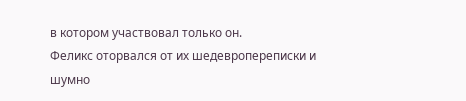в котором участвовал только он.
Феликс оторвался от их шедевропереписки и шумно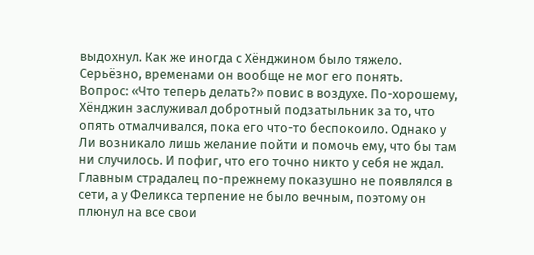выдохнул. Как же иногда с Хёнджином было тяжело. Серьёзно, временами он вообще не мог его понять.
Вопрос: «Что теперь делать?» повис в воздухе. По-хорошему, Хёнджин заслуживал добротный подзатыльник за то, что опять отмалчивался, пока его что-то беспокоило. Однако у Ли возникало лишь желание пойти и помочь ему, что бы там ни случилось. И пофиг, что его точно никто у себя не ждал.
Главным страдалец по-прежнему показушно не появлялся в сети, а у Феликса терпение не было вечным, поэтому он плюнул на все свои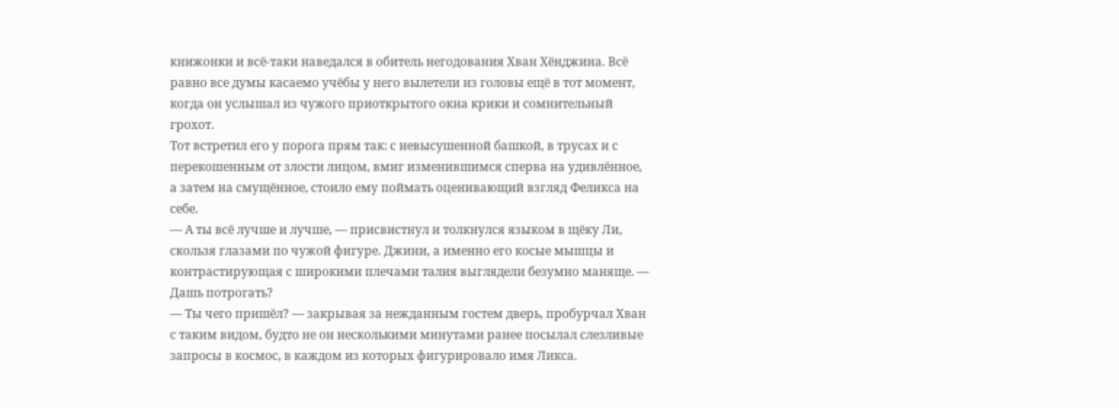книжонки и всё-таки наведался в обитель негодования Хван Хёнджина. Всё равно все думы касаемо учёбы у него вылетели из головы ещё в тот момент, когда он услышал из чужого приоткрытого окна крики и сомнительный грохот.
Тот встретил его у порога прям так: с невысушенной башкой, в трусах и с перекошенным от злости лицом, вмиг изменившимся сперва на удивлённое, а затем на смущённое, стоило ему поймать оценивающий взгляд Феликса на себе.
— А ты всё лучше и лучше, — присвистнул и толкнулся языком в щёку Ли, скользя глазами по чужой фигуре. Джини, а именно его косые мышцы и контрастирующая с широкими плечами талия выглядели безумно маняще. — Дашь потрогать?
— Ты чего пришёл? — закрывая за нежданным гостем дверь, пробурчал Хван с таким видом, будто не он несколькими минутами ранее посылал слезливые запросы в космос, в каждом из которых фигурировало имя Ликса.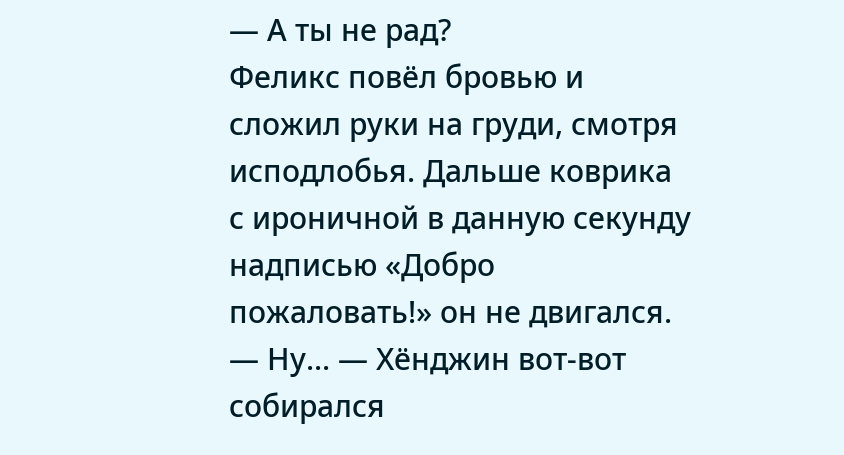— А ты не рад?
Феликс повёл бровью и сложил руки на груди, смотря исподлобья. Дальше коврика с ироничной в данную секунду надписью «Добро пожаловать!» он не двигался.
— Ну... — Хёнджин вот-вот собирался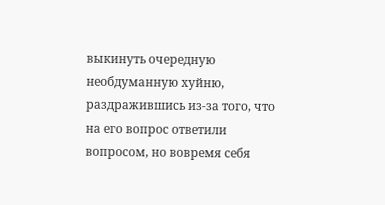выкинуть очередную необдуманную хуйню, раздражившись из-за того, что на его вопрос ответили вопросом, но вовремя себя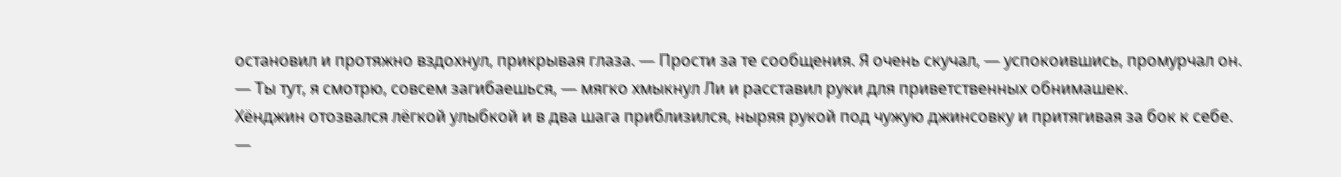остановил и протяжно вздохнул, прикрывая глаза. — Прости за те сообщения. Я очень скучал, — успокоившись, промурчал он.
— Ты тут, я смотрю, совсем загибаешься, — мягко хмыкнул Ли и расставил руки для приветственных обнимашек.
Хёнджин отозвался лёгкой улыбкой и в два шага приблизился, ныряя рукой под чужую джинсовку и притягивая за бок к себе.
—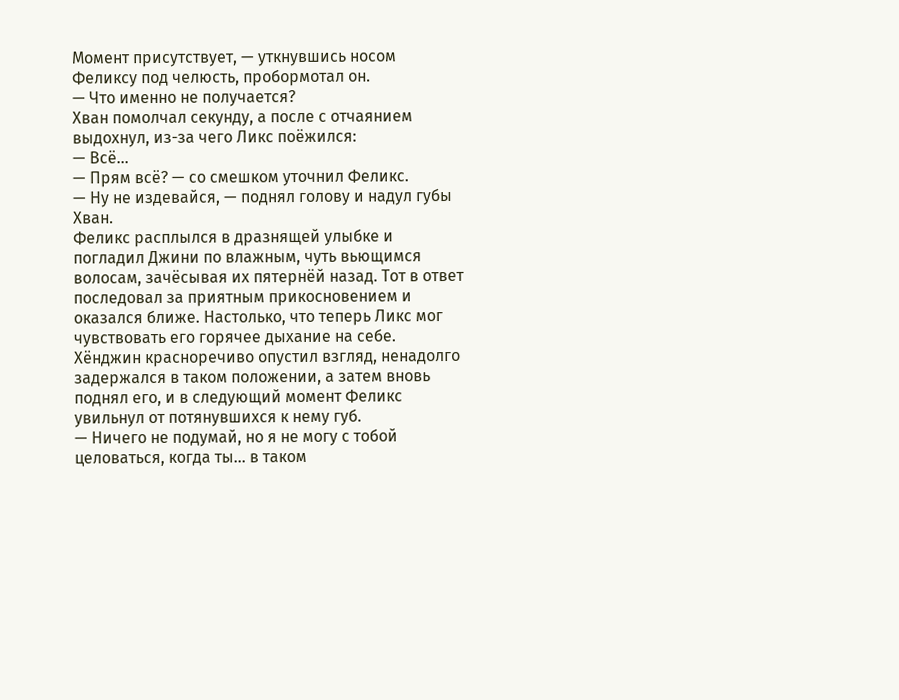Момент присутствует, — уткнувшись носом Феликсу под челюсть, пробормотал он.
— Что именно не получается?
Хван помолчал секунду, а после с отчаянием выдохнул, из-за чего Ликс поёжился:
— Всё...
— Прям всё? — со смешком уточнил Феликс.
— Ну не издевайся, — поднял голову и надул губы Хван.
Феликс расплылся в дразнящей улыбке и погладил Джини по влажным, чуть вьющимся волосам, зачёсывая их пятернёй назад. Тот в ответ последовал за приятным прикосновением и оказался ближе. Настолько, что теперь Ликс мог чувствовать его горячее дыхание на себе.
Хёнджин красноречиво опустил взгляд, ненадолго задержался в таком положении, а затем вновь поднял его, и в следующий момент Феликс увильнул от потянувшихся к нему губ.
— Ничего не подумай, но я не могу с тобой целоваться, когда ты... в таком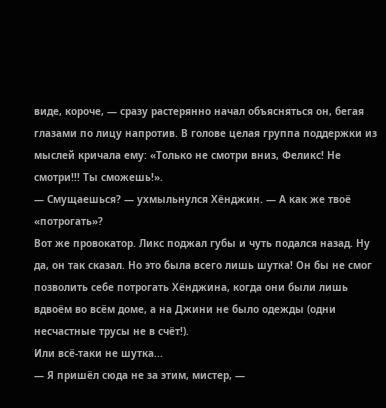виде, короче, — сразу растерянно начал объясняться он, бегая глазами по лицу напротив. В голове целая группа поддержки из мыслей кричала ему: «Только не смотри вниз, Феликс! Не смотри!!! Ты сможешь!».
— Смущаешься? — ухмыльнулся Хёнджин. — А как же твоё «потрогать»?
Вот же провокатор. Ликс поджал губы и чуть подался назад. Ну да, он так сказал. Но это была всего лишь шутка! Он бы не смог позволить себе потрогать Хёнджина, когда они были лишь вдвоём во всём доме, а на Джини не было одежды (одни несчастные трусы не в счёт!).
Или всё-таки не шутка...
— Я пришёл сюда не за этим, мистер, —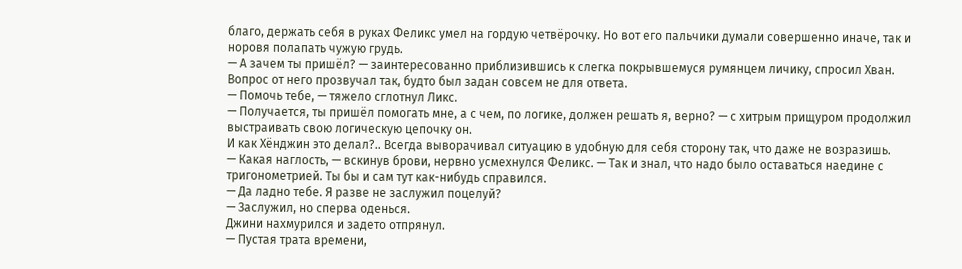благо, держать себя в руках Феликс умел на гордую четвёрочку. Но вот его пальчики думали совершенно иначе, так и норовя полапать чужую грудь.
— А зачем ты пришёл? — заинтересованно приблизившись к слегка покрывшемуся румянцем личику, спросил Хван. Вопрос от него прозвучал так, будто был задан совсем не для ответа.
— Помочь тебе, — тяжело сглотнул Ликс.
— Получается, ты пришёл помогать мне, а с чем, по логике, должен решать я, верно? — с хитрым прищуром продолжил выстраивать свою логическую цепочку он.
И как Хёнджин это делал?.. Всегда выворачивал ситуацию в удобную для себя сторону так, что даже не возразишь.
— Какая наглость, — вскинув брови, нервно усмехнулся Феликс. — Так и знал, что надо было оставаться наедине с тригонометрией. Ты бы и сам тут как-нибудь справился.
— Да ладно тебе. Я разве не заслужил поцелуй?
— Заслужил, но сперва оденься.
Джини нахмурился и задето отпрянул.
— Пустая трата времени,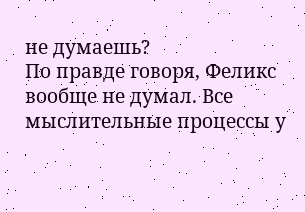не думаешь?
По правде говоря, Феликс вообще не думал. Все мыслительные процессы у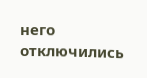него отключились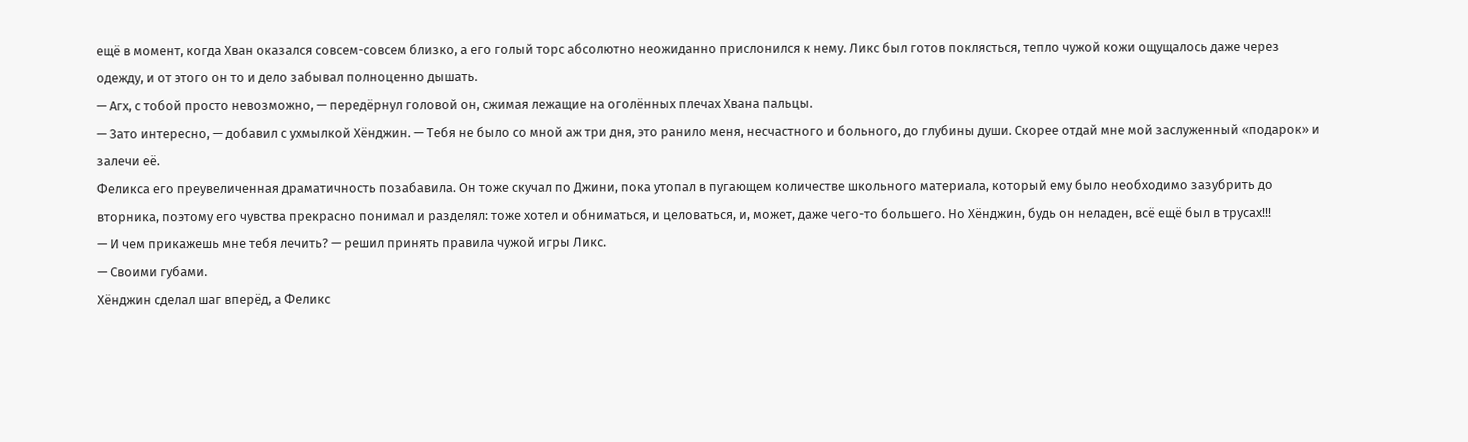ещё в момент, когда Хван оказался совсем-совсем близко, а его голый торс абсолютно неожиданно прислонился к нему. Ликс был готов поклясться, тепло чужой кожи ощущалось даже через одежду, и от этого он то и дело забывал полноценно дышать.
— Агх, с тобой просто невозможно, — передёрнул головой он, сжимая лежащие на оголённых плечах Хвана пальцы.
— Зато интересно, — добавил с ухмылкой Хёнджин. — Тебя не было со мной аж три дня, это ранило меня, несчастного и больного, до глубины души. Скорее отдай мне мой заслуженный «подарок» и залечи её.
Феликса его преувеличенная драматичность позабавила. Он тоже скучал по Джини, пока утопал в пугающем количестве школьного материала, который ему было необходимо зазубрить до вторника, поэтому его чувства прекрасно понимал и разделял: тоже хотел и обниматься, и целоваться, и, может, даже чего-то большего. Но Хёнджин, будь он неладен, всё ещё был в трусах!!!
— И чем прикажешь мне тебя лечить? — решил принять правила чужой игры Ликс.
— Своими губами.
Хёнджин сделал шаг вперёд, а Феликс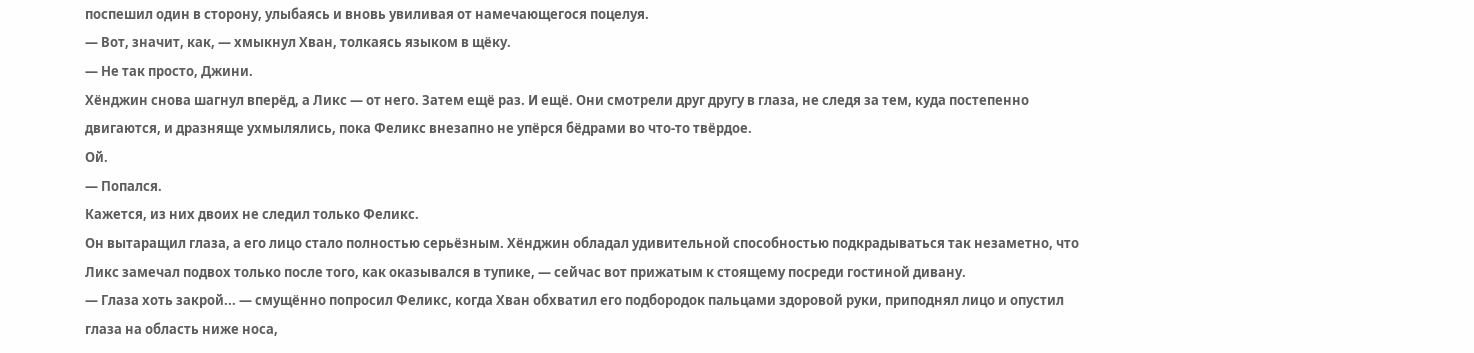поспешил один в сторону, улыбаясь и вновь увиливая от намечающегося поцелуя.
— Вот, значит, как, — хмыкнул Хван, толкаясь языком в щёку.
— Не так просто, Джини.
Хёнджин снова шагнул вперёд, а Ликс — от него. Затем ещё раз. И ещё. Они смотрели друг другу в глаза, не следя за тем, куда постепенно двигаются, и дразняще ухмылялись, пока Феликс внезапно не упёрся бёдрами во что-то твёрдое.
Ой.
— Попался.
Кажется, из них двоих не следил только Феликс.
Он вытаращил глаза, а его лицо стало полностью серьёзным. Хёнджин обладал удивительной способностью подкрадываться так незаметно, что Ликс замечал подвох только после того, как оказывался в тупике, — сейчас вот прижатым к стоящему посреди гостиной дивану.
— Глаза хоть закрой... — смущённо попросил Феликс, когда Хван обхватил его подбородок пальцами здоровой руки, приподнял лицо и опустил глаза на область ниже носа,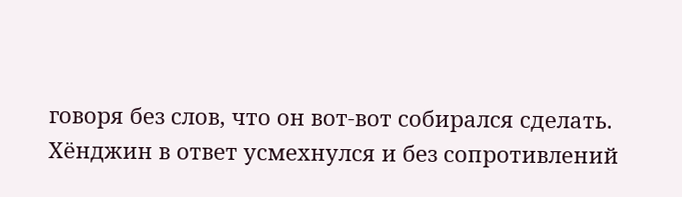говоря без слов, что он вот-вот собирался сделать.
Хёнджин в ответ усмехнулся и без сопротивлений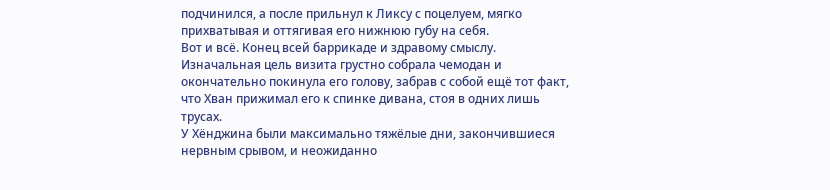подчинился, а после прильнул к Ликсу с поцелуем, мягко прихватывая и оттягивая его нижнюю губу на себя.
Вот и всё. Конец всей баррикаде и здравому смыслу. Изначальная цель визита грустно собрала чемодан и окончательно покинула его голову, забрав с собой ещё тот факт, что Хван прижимал его к спинке дивана, стоя в одних лишь трусах.
У Хёнджина были максимально тяжёлые дни, закончившиеся нервным срывом, и неожиданно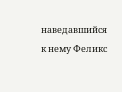наведавшийся к нему Феликс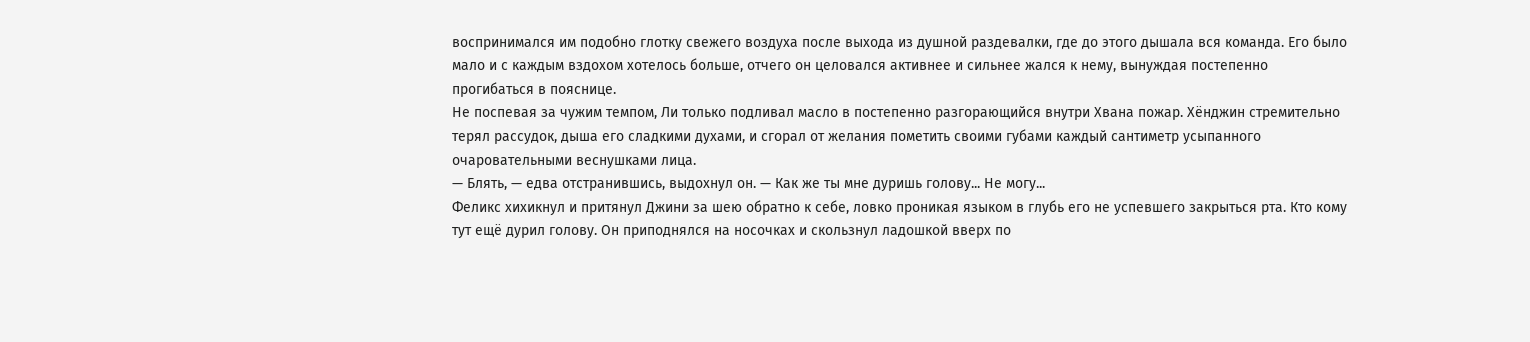воспринимался им подобно глотку свежего воздуха после выхода из душной раздевалки, где до этого дышала вся команда. Его было мало и с каждым вздохом хотелось больше, отчего он целовался активнее и сильнее жался к нему, вынуждая постепенно прогибаться в пояснице.
Не поспевая за чужим темпом, Ли только подливал масло в постепенно разгорающийся внутри Хвана пожар. Хёнджин стремительно терял рассудок, дыша его сладкими духами, и сгорал от желания пометить своими губами каждый сантиметр усыпанного очаровательными веснушками лица.
— Блять, — едва отстранившись, выдохнул он. — Как же ты мне дуришь голову... Не могу...
Феликс хихикнул и притянул Джини за шею обратно к себе, ловко проникая языком в глубь его не успевшего закрыться рта. Кто кому тут ещё дурил голову. Он приподнялся на носочках и скользнул ладошкой вверх по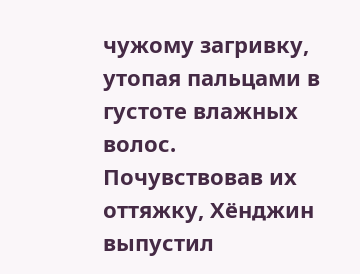чужому загривку, утопая пальцами в густоте влажных волос. Почувствовав их оттяжку, Хёнджин выпустил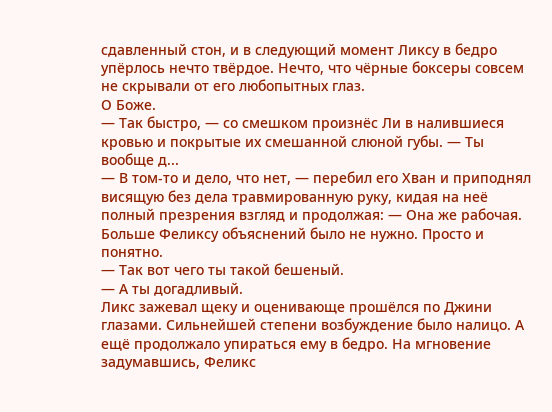сдавленный стон, и в следующий момент Ликсу в бедро упёрлось нечто твёрдое. Нечто, что чёрные боксеры совсем не скрывали от его любопытных глаз.
О Боже.
— Так быстро, — со смешком произнёс Ли в налившиеся кровью и покрытые их смешанной слюной губы. — Ты вообще д...
— В том-то и дело, что нет, — перебил его Хван и приподнял висящую без дела травмированную руку, кидая на неё полный презрения взгляд и продолжая: — Она же рабочая.
Больше Феликсу объяснений было не нужно. Просто и понятно.
— Так вот чего ты такой бешеный.
— А ты догадливый.
Ликс зажевал щеку и оценивающе прошёлся по Джини глазами. Сильнейшей степени возбуждение было налицо. А ещё продолжало упираться ему в бедро. На мгновение задумавшись, Феликс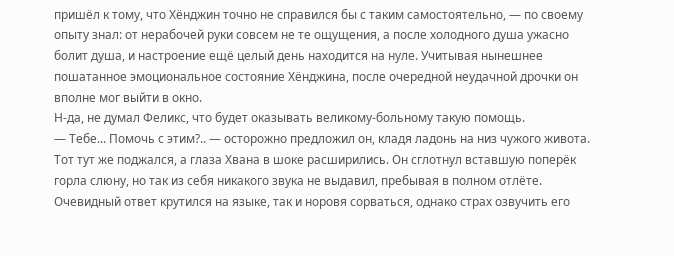пришёл к тому, что Хёнджин точно не справился бы с таким самостоятельно, — по своему опыту знал: от нерабочей руки совсем не те ощущения, а после холодного душа ужасно болит душа, и настроение ещё целый день находится на нуле. Учитывая нынешнее пошатанное эмоциональное состояние Хёнджина, после очередной неудачной дрочки он вполне мог выйти в окно.
Н-да, не думал Феликс, что будет оказывать великому-больному такую помощь.
— Тебе... Помочь с этим?.. — осторожно предложил он, кладя ладонь на низ чужого живота.
Тот тут же поджался, а глаза Хвана в шоке расширились. Он сглотнул вставшую поперёк горла слюну, но так из себя никакого звука не выдавил, пребывая в полном отлёте.
Очевидный ответ крутился на языке, так и норовя сорваться, однако страх озвучить его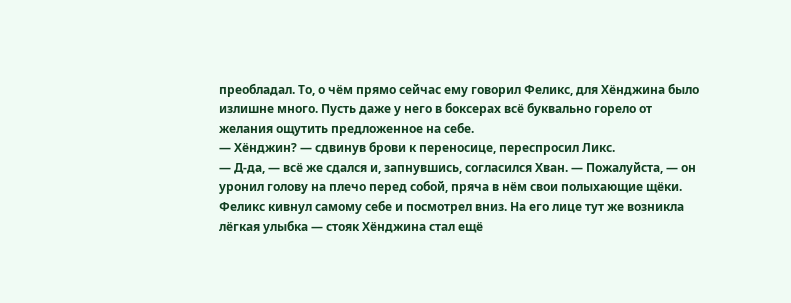преобладал. То, о чём прямо сейчас ему говорил Феликс, для Хёнджина было излишне много. Пусть даже у него в боксерах всё буквально горело от желания ощутить предложенное на себе.
— Хёнджин? — сдвинув брови к переносице, переспросил Ликс.
— Д-да, — всё же сдался и, запнувшись, согласился Хван. — Пожалуйста, — он уронил голову на плечо перед собой, пряча в нём свои полыхающие щёки.
Феликс кивнул самому себе и посмотрел вниз. На его лице тут же возникла лёгкая улыбка — стояк Хёнджина стал ещё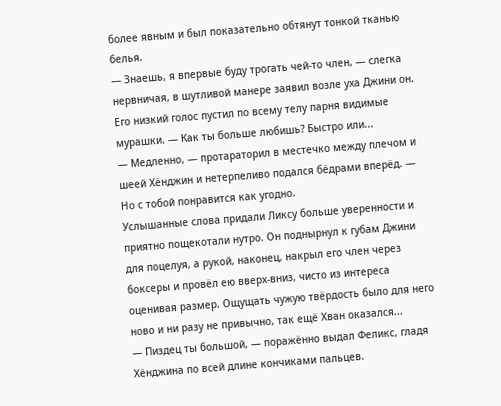более явным и был показательно обтянут тонкой тканью белья.
— Знаешь, я впервые буду трогать чей-то член, — слегка нервничая, в шутливой манере заявил возле уха Джини он. Его низкий голос пустил по всему телу парня видимые мурашки. — Как ты больше любишь? Быстро или...
— Медленно, — протараторил в местечко между плечом и шеей Хёнджин и нетерпеливо подался бёдрами вперёд. — Но с тобой понравится как угодно.
Услышанные слова придали Ликсу больше уверенности и приятно пощекотали нутро. Он поднырнул к губам Джини для поцелуя, а рукой, наконец, накрыл его член через боксеры и провёл ею вверх-вниз, чисто из интереса оценивая размер. Ощущать чужую твёрдость было для него ново и ни разу не привычно, так ещё Хван оказался...
— Пиздец ты большой, — поражённо выдал Феликс, гладя Хёнджина по всей длине кончиками пальцев.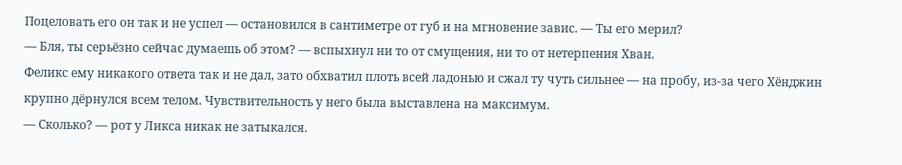Поцеловать его он так и не успел — остановился в сантиметре от губ и на мгновение завис. — Ты его мерил?
— Бля, ты серьёзно сейчас думаешь об этом? — вспыхнул ни то от смущения, ни то от нетерпения Хван.
Феликс ему никакого ответа так и не дал, зато обхватил плоть всей ладонью и сжал ту чуть сильнее — на пробу, из-за чего Хёнджин крупно дёрнулся всем телом. Чувствительность у него была выставлена на максимум.
— Сколько? — рот у Ликса никак не затыкался.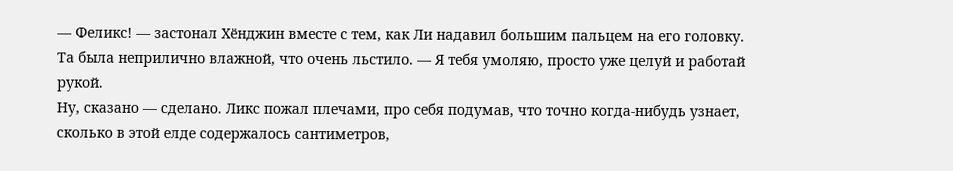— Феликс! — застонал Хёнджин вместе с тем, как Ли надавил большим пальцем на его головку. Та была неприлично влажной, что очень льстило. — Я тебя умоляю, просто уже целуй и работай рукой.
Ну, сказано — сделано. Ликс пожал плечами, про себя подумав, что точно когда-нибудь узнает, сколько в этой елде содержалось сантиметров,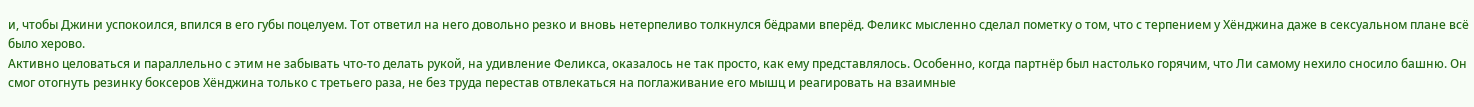и, чтобы Джини успокоился, впился в его губы поцелуем. Тот ответил на него довольно резко и вновь нетерпеливо толкнулся бёдрами вперёд. Феликс мысленно сделал пометку о том, что с терпением у Хёнджина даже в сексуальном плане всё было херово.
Активно целоваться и параллельно с этим не забывать что-то делать рукой, на удивление Феликса, оказалось не так просто, как ему представлялось. Особенно, когда партнёр был настолько горячим, что Ли самому нехило сносило башню. Он смог отогнуть резинку боксеров Хёнджина только с третьего раза, не без труда перестав отвлекаться на поглаживание его мышц и реагировать на взаимные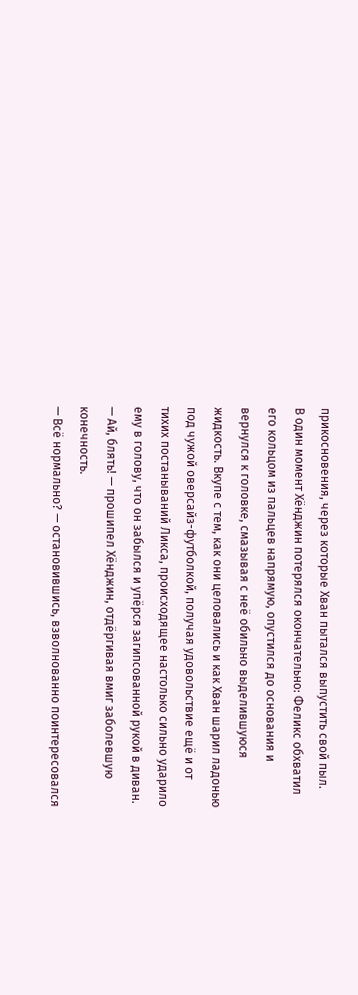прикосновения, через которые Хван пытался выпустить свой пыл.
В один момент Хёнджин потерялся окончательно: Феликс обхватил его кольцом из пальцев напрямую, опустился до основания и вернулся к головке, смазывая с неё обильно выделившуюся жидкость. Вкупе с тем, как они целовались и как Хван шарил ладонью под чужой оверсайз-футболкой, получая удовольствие ещё и от тихих постанываний Ликса, происходящее настолько сильно ударило ему в голову, что он забылся и упёрся загипсованной рукой в диван.
— Ай, блять! — прошипел Хёнджин, отдёргивая вмиг заболевшую конечность.
— Всё нормально? — остановившись, взволнованно поинтересовался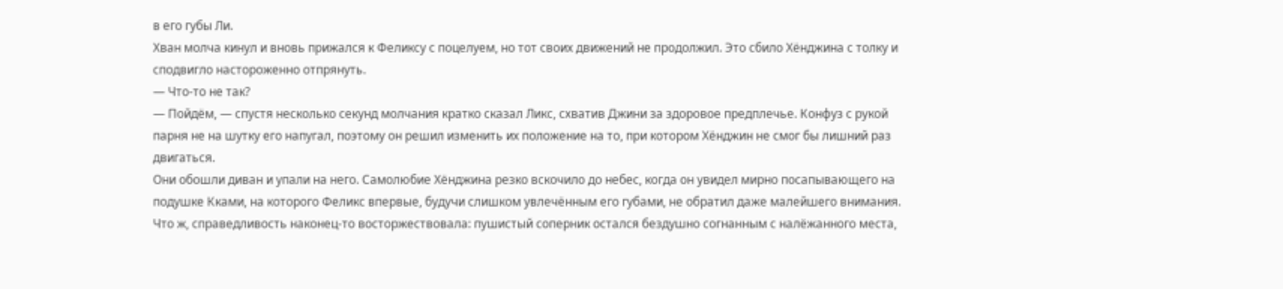в его губы Ли.
Хван молча кинул и вновь прижался к Феликсу с поцелуем, но тот своих движений не продолжил. Это сбило Хёнджина с толку и сподвигло настороженно отпрянуть.
— Что-то не так?
— Пойдём, — спустя несколько секунд молчания кратко сказал Ликс, схватив Джини за здоровое предплечье. Конфуз с рукой парня не на шутку его напугал, поэтому он решил изменить их положение на то, при котором Хёнджин не смог бы лишний раз двигаться.
Они обошли диван и упали на него. Самолюбие Хёнджина резко вскочило до небес, когда он увидел мирно посапывающего на подушке Кками, на которого Феликс впервые, будучи слишком увлечённым его губами, не обратил даже малейшего внимания. Что ж, справедливость наконец-то восторжествовала: пушистый соперник остался бездушно согнанным с налёжанного места,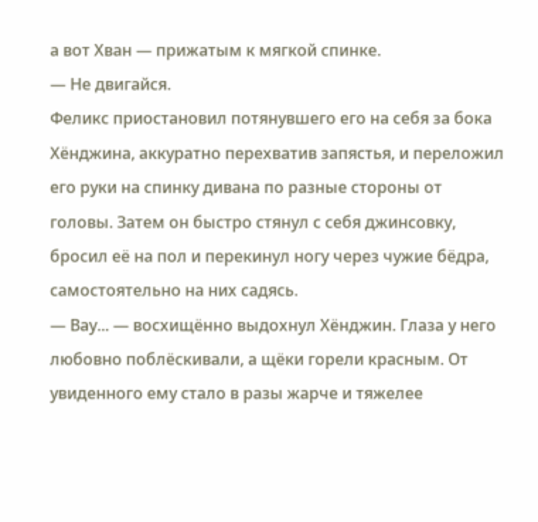а вот Хван — прижатым к мягкой спинке.
— Не двигайся.
Феликс приостановил потянувшего его на себя за бока Хёнджина, аккуратно перехватив запястья, и переложил его руки на спинку дивана по разные стороны от головы. Затем он быстро стянул с себя джинсовку, бросил её на пол и перекинул ногу через чужие бёдра, самостоятельно на них садясь.
— Вау... — восхищённо выдохнул Хёнджин. Глаза у него любовно поблёскивали, а щёки горели красным. От увиденного ему стало в разы жарче и тяжелее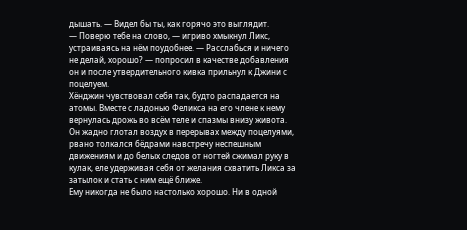дышать. — Видел бы ты, как горячо это выглядит.
— Поверю тебе на слово, — игриво хмыкнул Ликс, устраиваясь на нём поудобнее. — Расслабься и ничего не делай, хорошо? — попросил в качестве добавления он и после утвердительного кивка прильнул к Джини с поцелуем.
Хёнджин чувствовал себя так, будто распадается на атомы. Вместе с ладонью Феликса на его члене к нему вернулась дрожь во всём теле и спазмы внизу живота. Он жадно глотал воздух в перерывах между поцелуями, рвано толкался бёдрами навстречу неспешным движениям и до белых следов от ногтей сжимал руку в кулак, еле удерживая себя от желания схватить Ликса за затылок и стать с ним ещё ближе.
Ему никогда не было настолько хорошо. Ни в одной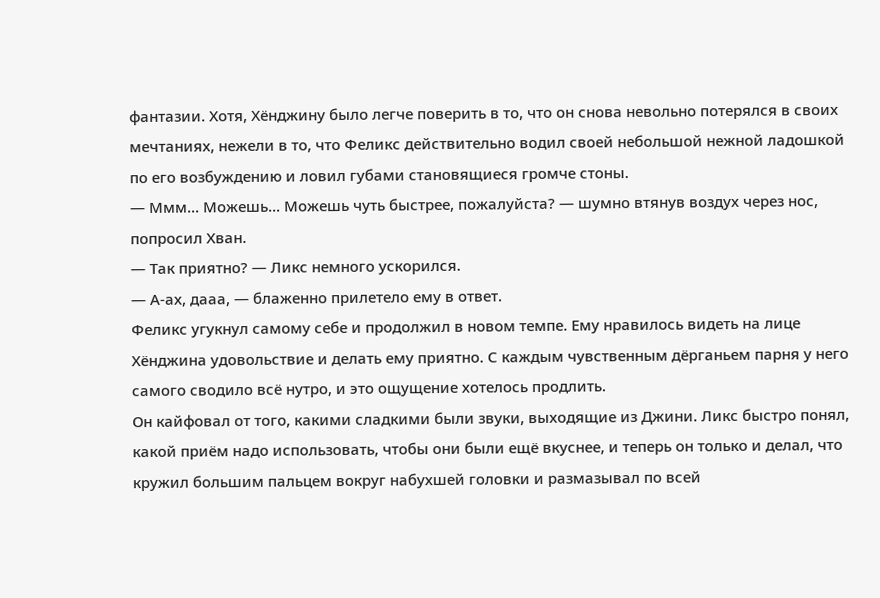фантазии. Хотя, Хёнджину было легче поверить в то, что он снова невольно потерялся в своих мечтаниях, нежели в то, что Феликс действительно водил своей небольшой нежной ладошкой по его возбуждению и ловил губами становящиеся громче стоны.
— Ммм... Можешь... Можешь чуть быстрее, пожалуйста? — шумно втянув воздух через нос, попросил Хван.
— Так приятно? — Ликс немного ускорился.
— А-ах, дааа, — блаженно прилетело ему в ответ.
Феликс угукнул самому себе и продолжил в новом темпе. Ему нравилось видеть на лице Хёнджина удовольствие и делать ему приятно. С каждым чувственным дёрганьем парня у него самого сводило всё нутро, и это ощущение хотелось продлить.
Он кайфовал от того, какими сладкими были звуки, выходящие из Джини. Ликс быстро понял, какой приём надо использовать, чтобы они были ещё вкуснее, и теперь он только и делал, что кружил большим пальцем вокруг набухшей головки и размазывал по всей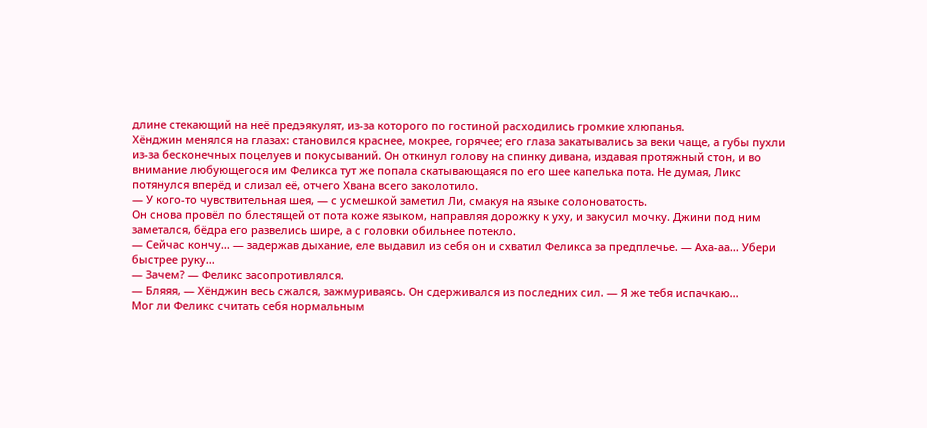длине стекающий на неё предэякулят, из-за которого по гостиной расходились громкие хлюпанья.
Хёнджин менялся на глазах: становился краснее, мокрее, горячее; его глаза закатывались за веки чаще, а губы пухли из-за бесконечных поцелуев и покусываний. Он откинул голову на спинку дивана, издавая протяжный стон, и во внимание любующегося им Феликса тут же попала скатывающаяся по его шее капелька пота. Не думая, Ликс потянулся вперёд и слизал её, отчего Хвана всего заколотило.
— У кого-то чувствительная шея, — с усмешкой заметил Ли, смакуя на языке солоноватость.
Он снова провёл по блестящей от пота коже языком, направляя дорожку к уху, и закусил мочку. Джини под ним заметался, бёдра его развелись шире, а с головки обильнее потекло.
— Сейчас кончу... — задержав дыхание, еле выдавил из себя он и схватил Феликса за предплечье. — Аха-аа... Убери быстрее руку...
— Зачем? — Феликс засопротивлялся.
— Бляяя, — Хёнджин весь сжался, зажмуриваясь. Он сдерживался из последних сил. — Я же тебя испачкаю...
Мог ли Феликс считать себя нормальным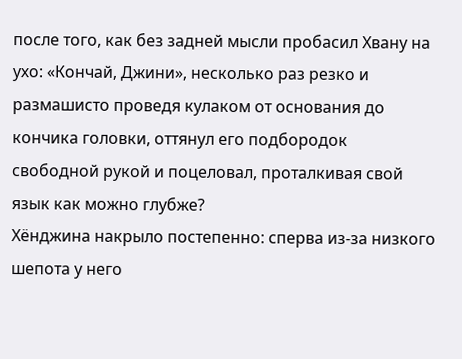после того, как без задней мысли пробасил Хвану на ухо: «Кончай, Джини», несколько раз резко и размашисто проведя кулаком от основания до кончика головки, оттянул его подбородок свободной рукой и поцеловал, проталкивая свой язык как можно глубже?
Хёнджина накрыло постепенно: сперва из-за низкого шепота у него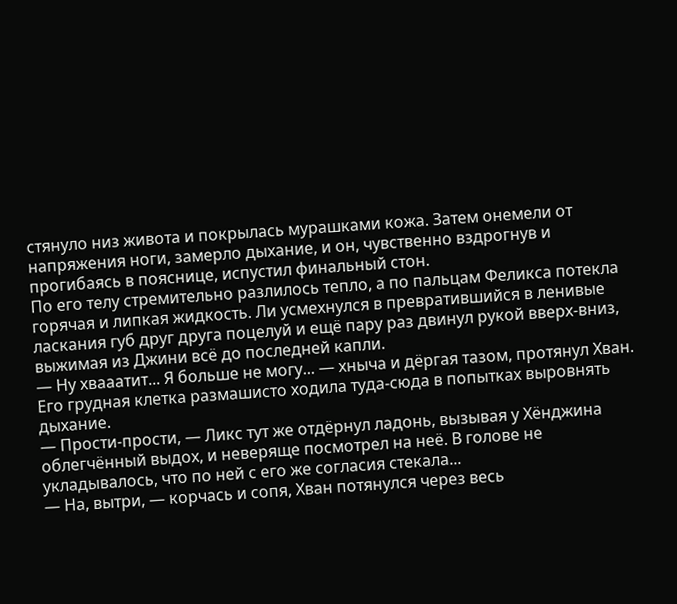стянуло низ живота и покрылась мурашками кожа. Затем онемели от напряжения ноги, замерло дыхание, и он, чувственно вздрогнув и прогибаясь в пояснице, испустил финальный стон.
По его телу стремительно разлилось тепло, а по пальцам Феликса потекла горячая и липкая жидкость. Ли усмехнулся в превратившийся в ленивые ласкания губ друг друга поцелуй и ещё пару раз двинул рукой вверх-вниз, выжимая из Джини всё до последней капли.
— Ну хвааатит... Я больше не могу... — хныча и дёргая тазом, протянул Хван. Его грудная клетка размашисто ходила туда-сюда в попытках выровнять дыхание.
— Прости-прости, — Ликс тут же отдёрнул ладонь, вызывая у Хёнджина облегчённый выдох, и неверяще посмотрел на неё. В голове не укладывалось, что по ней с его же согласия стекала...
— На, вытри, — корчась и сопя, Хван потянулся через весь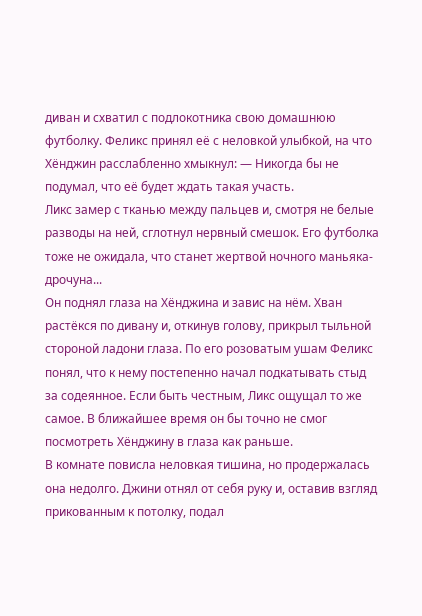диван и схватил с подлокотника свою домашнюю футболку. Феликс принял её с неловкой улыбкой, на что Хёнджин расслабленно хмыкнул: — Никогда бы не подумал, что её будет ждать такая участь.
Ликс замер с тканью между пальцев и, смотря не белые разводы на ней, сглотнул нервный смешок. Его футболка тоже не ожидала, что станет жертвой ночного маньяка-дрочуна...
Он поднял глаза на Хёнджина и завис на нём. Хван растёкся по дивану и, откинув голову, прикрыл тыльной стороной ладони глаза. По его розоватым ушам Феликс понял, что к нему постепенно начал подкатывать стыд за содеянное. Если быть честным, Ликс ощущал то же самое. В ближайшее время он бы точно не смог посмотреть Хёнджину в глаза как раньше.
В комнате повисла неловкая тишина, но продержалась она недолго. Джини отнял от себя руку и, оставив взгляд прикованным к потолку, подал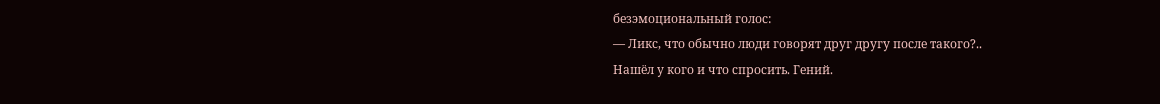безэмоциональный голос:
— Ликс, что обычно люди говорят друг другу после такого?..
Нашёл у кого и что спросить. Гений.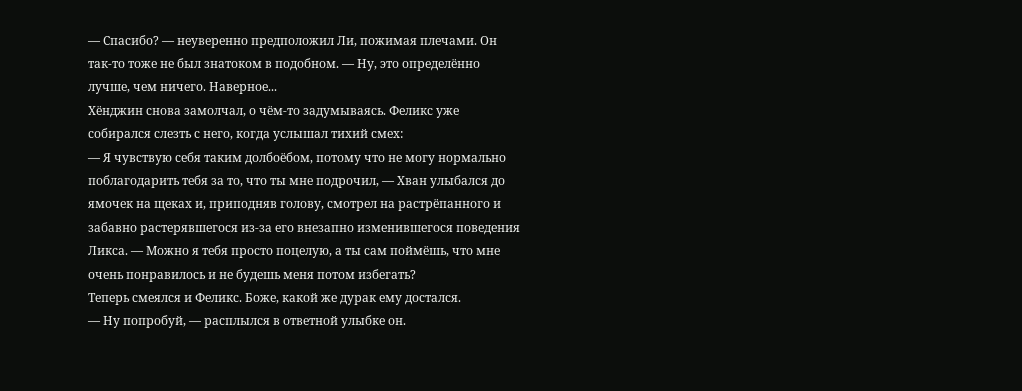— Спасибо? — неуверенно предположил Ли, пожимая плечами. Он так-то тоже не был знатоком в подобном. — Ну, это определённо лучше, чем ничего. Наверное...
Хёнджин снова замолчал, о чём-то задумываясь. Феликс уже собирался слезть с него, когда услышал тихий смех:
— Я чувствую себя таким долбоёбом, потому что не могу нормально поблагодарить тебя за то, что ты мне подрочил, — Хван улыбался до ямочек на щеках и, приподняв голову, смотрел на растрёпанного и забавно растерявшегося из-за его внезапно изменившегося поведения Ликса. — Можно я тебя просто поцелую, а ты сам поймёшь, что мне очень понравилось и не будешь меня потом избегать?
Теперь смеялся и Феликс. Боже, какой же дурак ему достался.
— Ну попробуй, — расплылся в ответной улыбке он.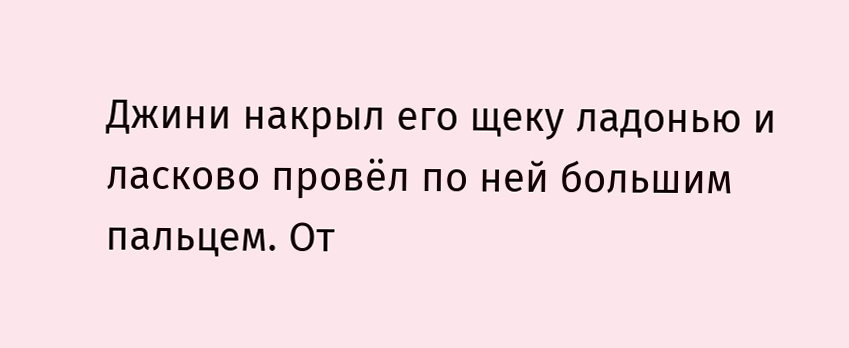Джини накрыл его щеку ладонью и ласково провёл по ней большим пальцем. От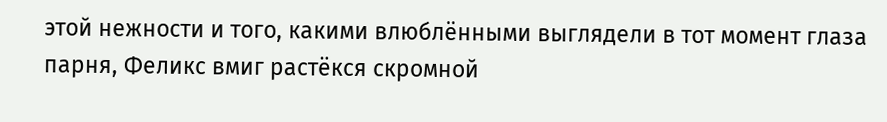этой нежности и того, какими влюблёнными выглядели в тот момент глаза парня, Феликс вмиг растёкся скромной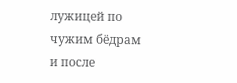лужицей по чужим бёдрам и после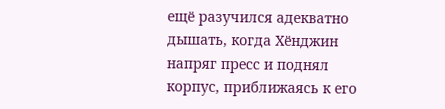ещё разучился адекватно дышать, когда Хёнджин напряг пресс и поднял корпус, приближаясь к его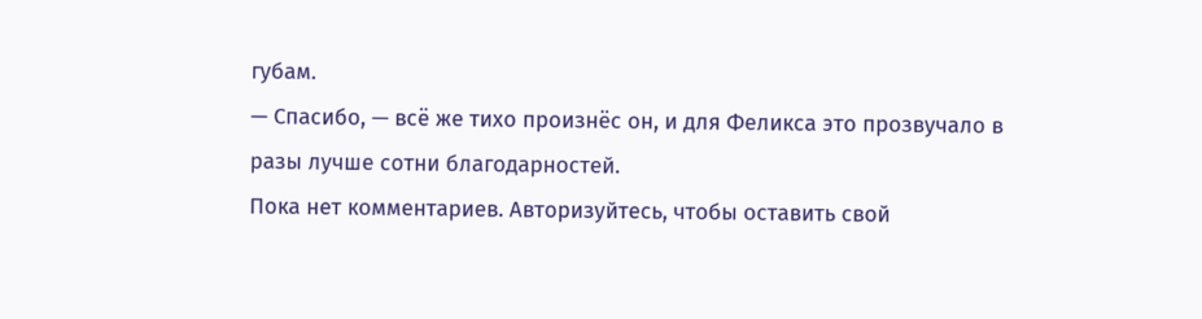губам.
— Спасибо, — всё же тихо произнёс он, и для Феликса это прозвучало в разы лучше сотни благодарностей.
Пока нет комментариев. Авторизуйтесь, чтобы оставить свой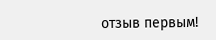отзыв первым!